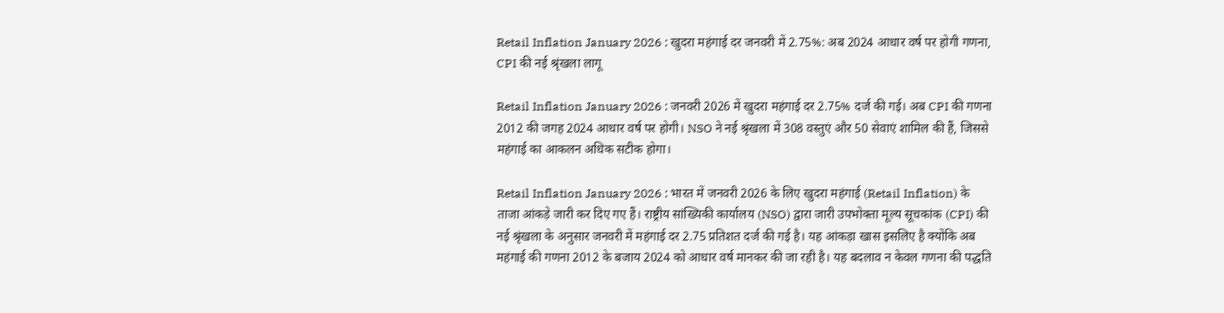Retail Inflation January 2026 : खुदरा महंगाई दर जनवरी में 2.75%: अब 2024 आधार वर्ष पर होगी गणना, CPI की नई श्रृंखला लागू

Retail Inflation January 2026 : जनवरी 2026 में खुदरा महंगाई दर 2.75% दर्ज की गई। अब CPI की गणना 2012 की जगह 2024 आधार वर्ष पर होगी। NSO ने नई श्रृंखला में 308 वस्तुएं और 50 सेवाएं शामिल की हैं, जिससे महंगाई का आकलन अधिक सटीक होगा।

Retail Inflation January 2026 : भारत में जनवरी 2026 के लिए खुदरा महंगाई (Retail Inflation) के ताजा आंकड़े जारी कर दिए गए हैं। राष्ट्रीय सांख्यिकी कार्यालय (NSO) द्वारा जारी उपभोक्ता मूल्य सूचकांक (CPI) की नई श्रृंखला के अनुसार जनवरी में महंगाई दर 2.75 प्रतिशत दर्ज की गई है। यह आंकड़ा खास इसलिए है क्योंकि अब महंगाई की गणना 2012 के बजाय 2024 को आधार वर्ष मानकर की जा रही है। यह बदलाव न केवल गणना की पद्धति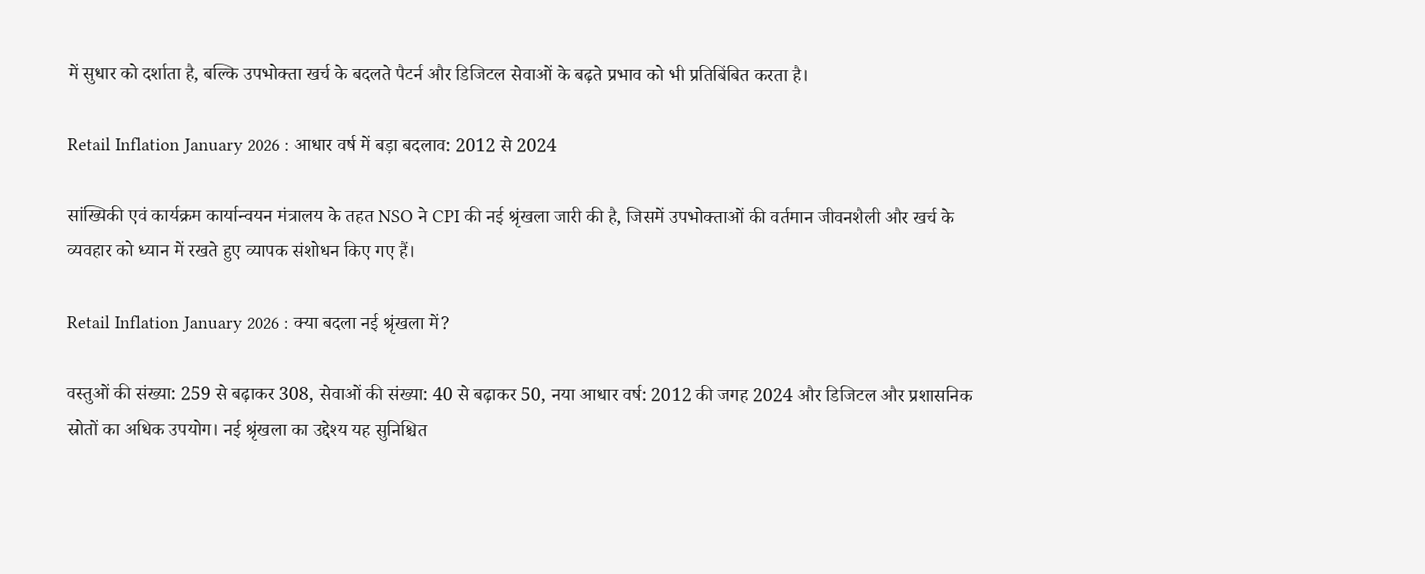में सुधार को दर्शाता है, बल्कि उपभोक्ता खर्च के बदलते पैटर्न और डिजिटल सेवाओं के बढ़ते प्रभाव को भी प्रतिबिंबित करता है।

Retail Inflation January 2026 : आधार वर्ष में बड़ा बदलाव: 2012 से 2024

सांख्यिकी एवं कार्यक्रम कार्यान्वयन मंत्रालय के तहत NSO ने CPI की नई श्रृंखला जारी की है, जिसमें उपभोक्ताओं की वर्तमान जीवनशैली और खर्च के व्यवहार को ध्यान में रखते हुए व्यापक संशोधन किए गए हैं।

Retail Inflation January 2026 : क्या बदला नई श्रृंखला में?

वस्तुओं की संख्या: 259 से बढ़ाकर 308, सेवाओं की संख्या: 40 से बढ़ाकर 50, नया आधार वर्ष: 2012 की जगह 2024 और डिजिटल और प्रशासनिक स्रोतों का अधिक उपयोग। नई श्रृंखला का उद्देश्य यह सुनिश्चित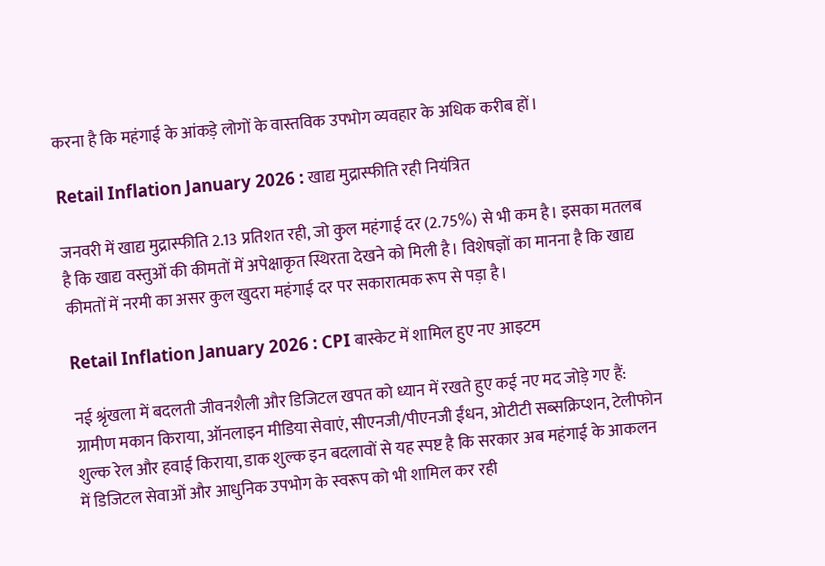करना है कि महंगाई के आंकड़े लोगों के वास्तविक उपभोग व्यवहार के अधिक करीब हों।

Retail Inflation January 2026 : खाद्य मुद्रास्फीति रही नियंत्रित

जनवरी में खाद्य मुद्रास्फीति 2.13 प्रतिशत रही, जो कुल महंगाई दर (2.75%) से भी कम है। इसका मतलब है कि खाद्य वस्तुओं की कीमतों में अपेक्षाकृत स्थिरता देखने को मिली है। विशेषज्ञों का मानना है कि खाद्य कीमतों में नरमी का असर कुल खुदरा महंगाई दर पर सकारात्मक रूप से पड़ा है।

Retail Inflation January 2026 : CPI बास्केट में शामिल हुए नए आइटम

नई श्रृंखला में बदलती जीवनशैली और डिजिटल खपत को ध्यान में रखते हुए कई नए मद जोड़े गए हैं: ग्रामीण मकान किराया, ऑनलाइन मीडिया सेवाएं, सीएनजी/पीएनजी ईंधन, ओटीटी सब्सक्रिप्शन, टेलीफोन शुल्क रेल और हवाई किराया, डाक शुल्क इन बदलावों से यह स्पष्ट है कि सरकार अब महंगाई के आकलन में डिजिटल सेवाओं और आधुनिक उपभोग के स्वरूप को भी शामिल कर रही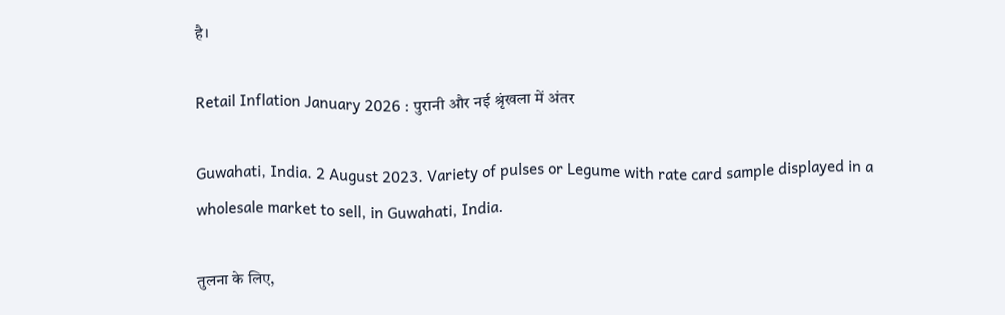है।

Retail Inflation January 2026 : पुरानी और नई श्रृंखला में अंतर

Guwahati, India. 2 August 2023. Variety of pulses or Legume with rate card sample displayed in a wholesale market to sell, in Guwahati, India.

तुलना के लिए,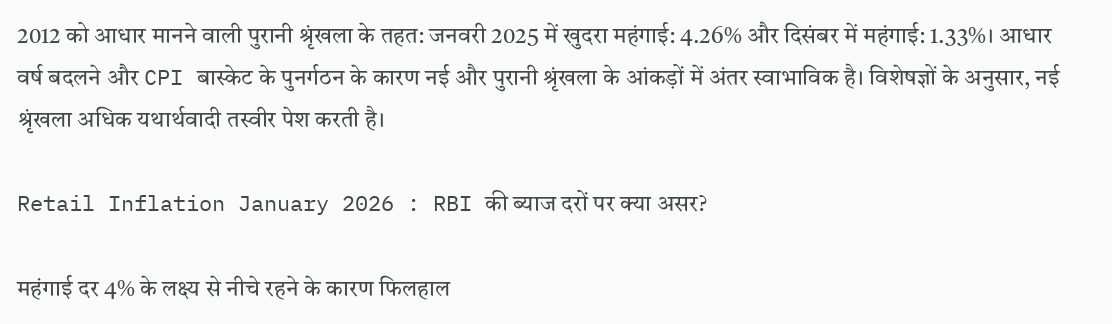2012 को आधार मानने वाली पुरानी श्रृंखला के तहत: जनवरी 2025 में खुदरा महंगाई: 4.26% और दिसंबर में महंगाई: 1.33%। आधार वर्ष बदलने और CPI बास्केट के पुनर्गठन के कारण नई और पुरानी श्रृंखला के आंकड़ों में अंतर स्वाभाविक है। विशेषज्ञों के अनुसार, नई श्रृंखला अधिक यथार्थवादी तस्वीर पेश करती है।

Retail Inflation January 2026 : RBI की ब्याज दरों पर क्या असर?

महंगाई दर 4% के लक्ष्य से नीचे रहने के कारण फिलहाल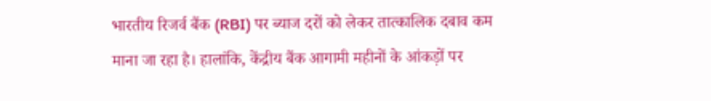भारतीय रिजर्व बैंक (RBI) पर ब्याज दरों को लेकर तात्कालिक दबाव कम माना जा रहा है। हालांकि, केंद्रीय बैंक आगामी महीनों के आंकड़ों पर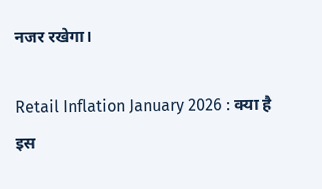नजर रखेगा।

Retail Inflation January 2026 : क्या है इस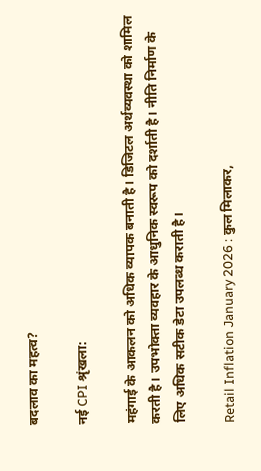बदलाव का महत्व?

नई CPI श्रृंखला:

महंगाई के आकलन को अधिक व्यापक बनाती है। डिजिटल अर्थव्यवस्था को शामिल करती है। उपभोक्ता व्यवहार के आधुनिक स्वरूप को दर्शाती है। नीति निर्माण के लिए अधिक सटीक डेटा उपलब्ध कराती है।

Retail Inflation January 2026 : कुल मिलाकर,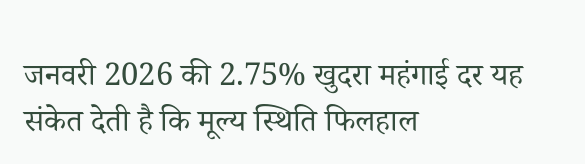जनवरी 2026 की 2.75% खुदरा महंगाई दर यह संकेत देती है कि मूल्य स्थिति फिलहाल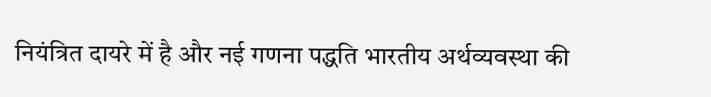नियंत्रित दायरे में है और नई गणना पद्धति भारतीय अर्थव्यवस्था की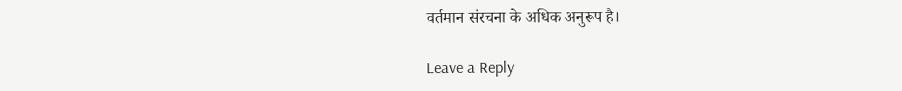वर्तमान संरचना के अधिक अनुरूप है।

Leave a Reply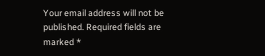Your email address will not be published. Required fields are marked *